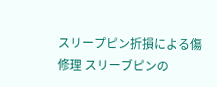スリープピン折損による傷修理 スリーブピンの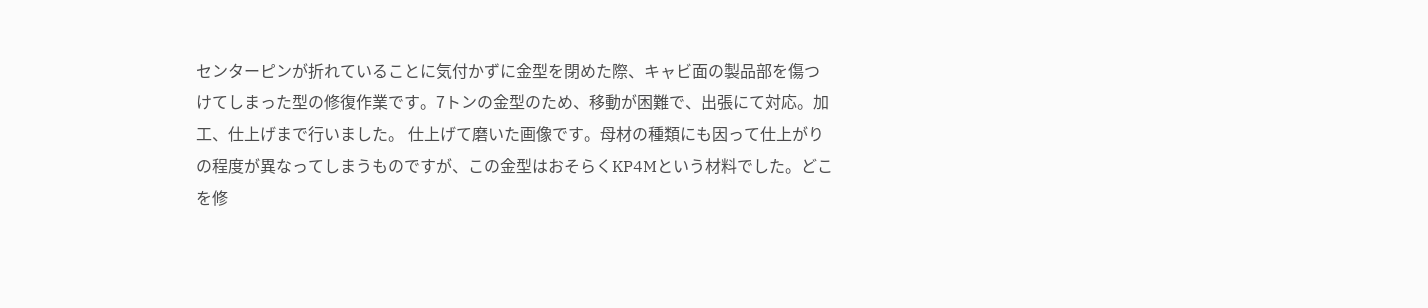センターピンが折れていることに気付かずに金型を閉めた際、キャビ面の製品部を傷つけてしまった型の修復作業です。7トンの金型のため、移動が困難で、出張にて対応。加工、仕上げまで行いました。 仕上げて磨いた画像です。母材の種類にも因って仕上がりの程度が異なってしまうものですが、この金型はおそらくKP4Mという材料でした。どこを修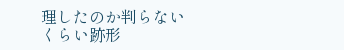理したのか判らないくらい跡形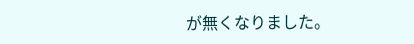が無くなりました。